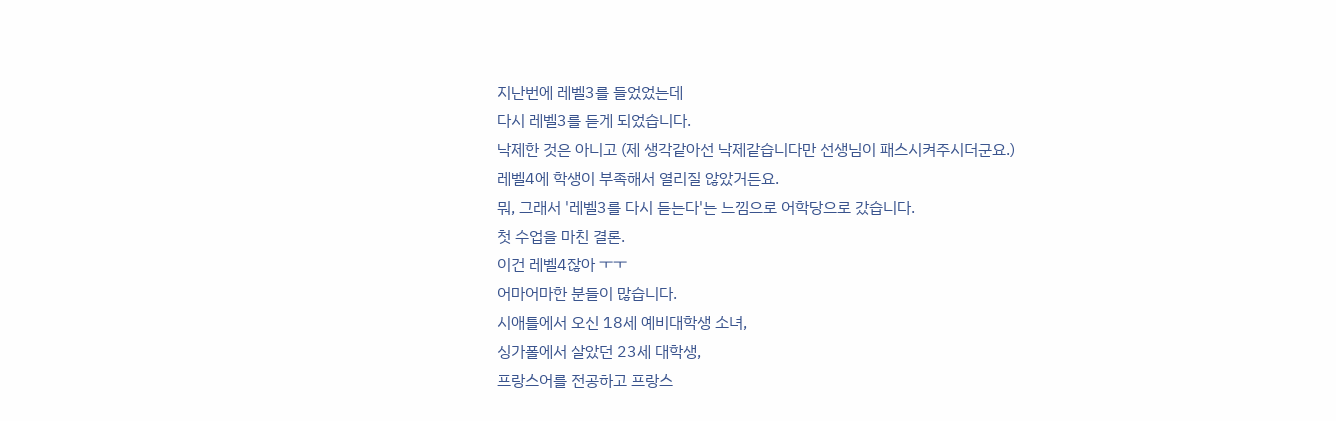지난번에 레벨3를 들었었는데
다시 레벨3를 듣게 되었습니다.
낙제한 것은 아니고 (제 생각같아선 낙제같습니다만 선생님이 패스시켜주시더군요.)
레벨4에 학생이 부족해서 열리질 않았거든요.
뭐, 그래서 '레벨3를 다시 듣는다'는 느낌으로 어학당으로 갔습니다.
첫 수업을 마친 결론.
이건 레벨4잖아 ㅜㅜ
어마어마한 분들이 많습니다.
시애틀에서 오신 18세 예비대학생 소녀,
싱가폴에서 살았던 23세 대학생,
프랑스어를 전공하고 프랑스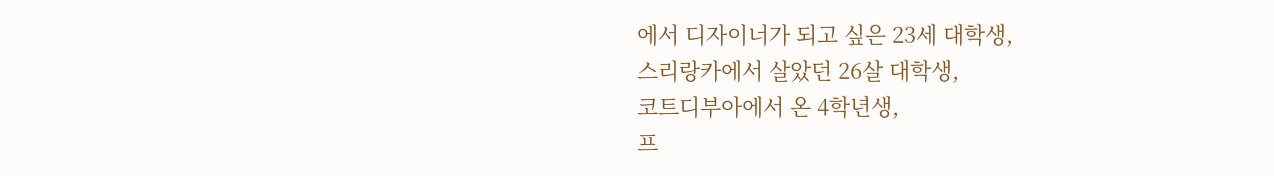에서 디자이너가 되고 싶은 23세 대학생,
스리랑카에서 살았던 26살 대학생,
코트디부아에서 온 4학년생,
프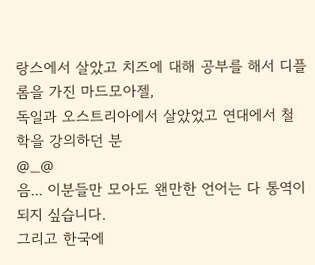랑스에서 살았고 치즈에 대해 공부를 해서 디플롬을 가진 마드모아젤,
독일과 오스트리아에서 살았었고 연대에서 철학을 강의하던 분
@_@
음... 이분들만 모아도 왠만한 언어는 다 통역이 되지 싶습니다.
그리고 한국에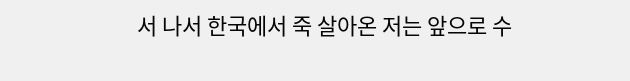서 나서 한국에서 죽 살아온 저는 앞으로 수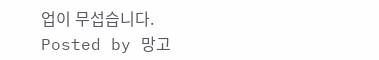업이 무섭습니다.
Posted by 망고